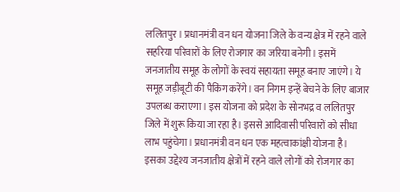ललितपुर। प्रधानमंत्री वन धन योजना जिले के वन्य क्षेत्र में रहने वाले सहरिया परिवारों के लिए रोजगार का जरिया बनेगी। इसमें जनजातीय समूह के लोगों के स्वयं सहायता समूह बनाए जाएंगे। ये समूह जड़ीबूटी की पैकिंग करेंगे। वन निगम इन्हें बेचने के लिए बाजार उपलब्ध कराएगा। इस योजना को प्रदेश के सोनभद्र व ललितपुर जिले में शुरू किया जा रहा है। इससे आदिवासी परिवारों को सीधा लाभ पहुंचेगा। प्रधानमंत्री वन धन एक महत्वाकांक्षी योजना है। इसका उद्देश्य जनजातीय क्षेत्रों में रहने वाले लोगों को रोजगार का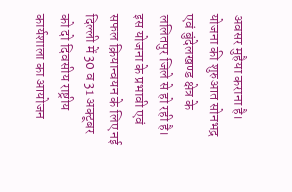अवसर मुहैया कराना है। योजना की शुरुआत सोनभद्र एवं बुंदेलखण्ड क्षेत्र के ललितपुर जिले से हो रही है। इस योजना के प्रभावी एवं सफल क्रियान्वयन के लिए नई दिल्ली में 30 व 31 अक्टूबर को दो दिवसीय राष्ट्रीय कार्यशाला का आयोजन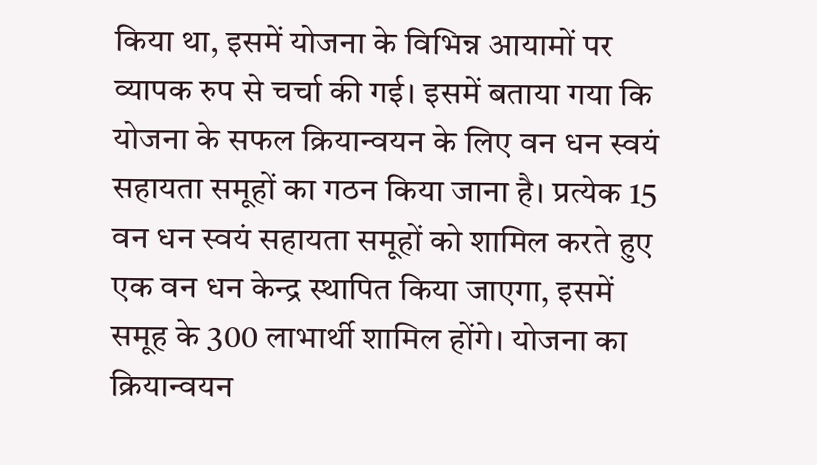किया था, इसमें योजना के विभिन्न आयामों पर व्यापक रुप से चर्चा की गई। इसमें बताया गया कि योजना के सफल क्रियान्वयन के लिए वन धन स्वयं सहायता समूहों का गठन किया जाना है। प्रत्येक 15 वन धन स्वयं सहायता समूहों को शामिल करते हुए एक वन धन केन्द्र स्थापित किया जाएगा, इसमें समूह के 300 लाभार्थी शामिल होंगे। योजना का क्रियान्वयन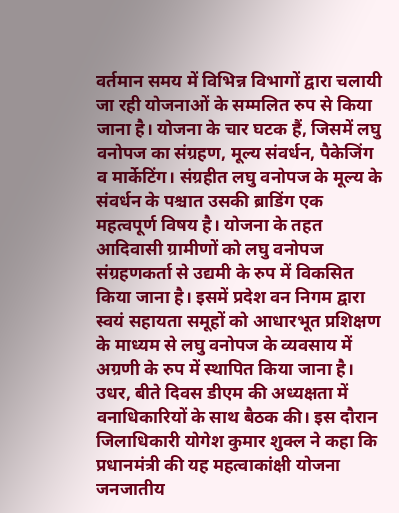वर्तमान समय में विभिन्न विभागों द्वारा चलायी जा रही योजनाओं के सम्मलित रुप से किया जाना है। योजना के चार घटक हैं, जिसमें लघु वनोपज का संग्रहण, मूल्य संवर्धन, पैकेजिंग व मार्केटिंग। संग्रहीत लघु वनोपज के मूल्य के संवर्धन के पश्चात उसकी ब्राडिंग एक महत्वपूर्ण विषय है। योजना के तहत आदिवासी ग्रामीणों को लघु वनोपज संग्रहणकर्ता से उद्यमी के रुप में विकसित किया जाना है। इसमें प्रदेश वन निगम द्वारा स्वयं सहायता समूहों को आधारभूत प्रशिक्षण के माध्यम से लघु वनोपज के व्यवसाय में अग्रणी के रुप में स्थापित किया जाना है। उधर, बीते दिवस डीएम की अध्यक्षता में वनाधिकारियों के साथ बैठक की। इस दौरान जिलाधिकारी योगेश कुमार शुक्ल ने कहा कि प्रधानमंत्री की यह महत्वाकांक्षी योजना जनजातीय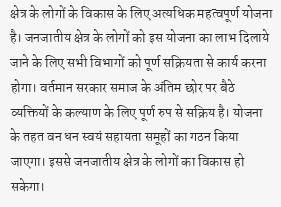क्षेत्र के लोगों के विकास के लिए अत्यधिक महत्वपूर्ण योजना है। जनजातीय क्षेत्र के लोगों को इस योजना का लाभ दिलाये जाने के लिए सभी विभागों को पूर्ण सक्रियता से कार्य करना होगा। वर्तमान सरकार समाज के अंतिम छोर पर बैठे व्यक्तियों के कल्याण के लिए पूर्ण रुप से सक्रिय है। योजना के तहत वन धन स्वयं सहायता समूहों का गठन किया जाएगा। इससे जनजातीय क्षेत्र के लोगों का विकास हो सकेगा।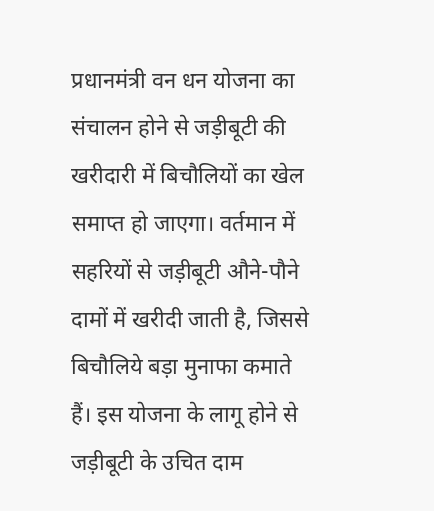प्रधानमंत्री वन धन योजना का संचालन होने से जड़ीबूटी की खरीदारी में बिचौलियों का खेल समाप्त हो जाएगा। वर्तमान में सहरियों से जड़ीबूटी औने-पौने दामों में खरीदी जाती है, जिससे बिचौलिये बड़ा मुनाफा कमाते हैं। इस योजना के लागू होने से जड़ीबूटी के उचित दाम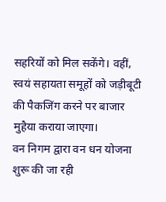सहरियों को मिल सकेंगे। वहीं, स्वयं सहायता समूहों को जड़ीबूटी की पैकजिंग करने पर बाजार मुहैया कराया जाएगा।
वन निगम द्वारा वन धन योजना शुरू की जा रही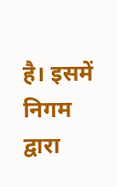है। इसमें निगम द्वारा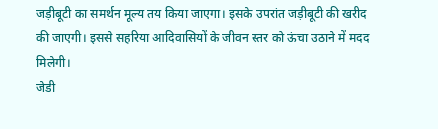जड़ीबूटी का समर्थन मूल्य तय किया जाएगा। इसके उपरांत जड़ीबूटी की खरीद की जाएगी। इससे सहरिया आदिवासियों के जीवन स्तर को ऊंचा उठाने में मदद मिलेगी।
जेडी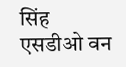सिंह
एसडीओ वन